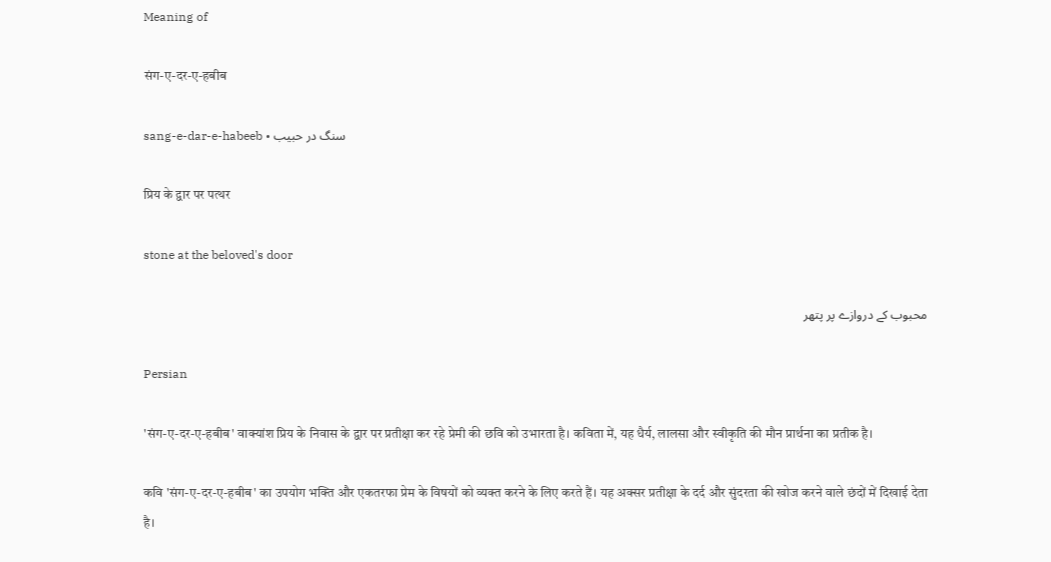Meaning of

संग-ए-दर-ए-हबीब

sang-e-dar-e-habeeb • سنگ در حبیب

प्रिय के द्वार पर पत्थर

stone at the beloved's door

محبوب کے دروازے پر پتھر

Persian

'संग-ए-दर-ए-हबीब' वाक्यांश प्रिय के निवास के द्वार पर प्रतीक्षा कर रहे प्रेमी की छवि को उभारता है। कविता में, यह धैर्य, लालसा और स्वीकृति की मौन प्रार्थना का प्रतीक है।

कवि 'संग-ए-दर-ए-हबीब' का उपयोग भक्ति और एकतरफा प्रेम के विषयों को व्यक्त करने के लिए करते हैं। यह अक्सर प्रतीक्षा के दर्द और सुंदरता की खोज करने वाले छंदों में दिखाई देता है।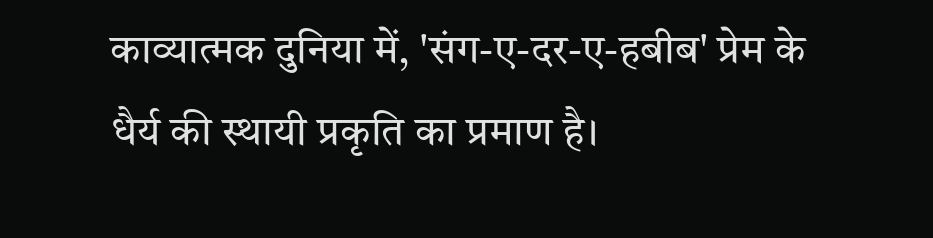काव्यात्मक दुनिया में, 'संग-ए-दर-ए-हबीब' प्रेम के धैर्य की स्थायी प्रकृति का प्रमाण है।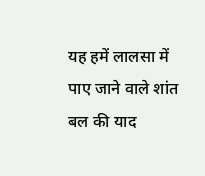यह हमें लालसा में पाए जाने वाले शांत बल की याद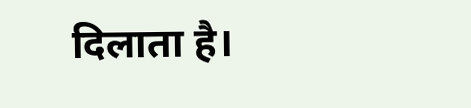दिलाता है।